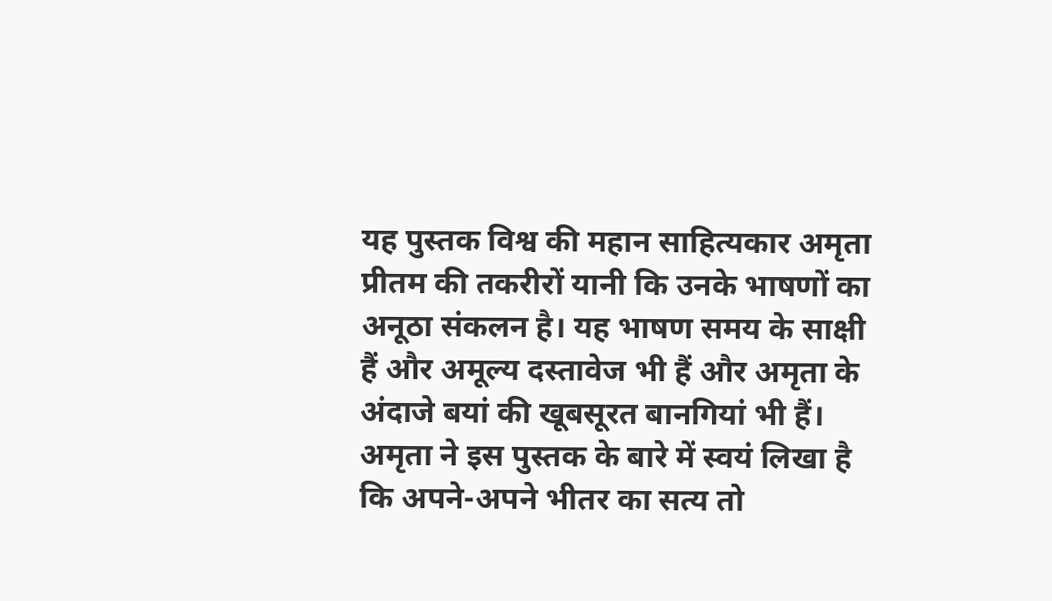यह पुस्तक विश्व की महान साहित्यकार अमृता प्रीतम की तकरीरों यानी कि उनके भाषणों का अनूठा संकलन है। यह भाषण समय के साक्षी हैं और अमूल्य दस्तावेज भी हैं और अमृता के अंदाजे बयां की खूबसूरत बानगियां भी हैं। अमृता ने इस पुस्तक के बारे में स्वयं लिखा है कि अपने-अपने भीतर का सत्य तो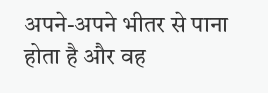अपने-अपने भीतर से पाना होता है और वह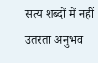सत्य शब्दों में नहीं उतरता अनुभव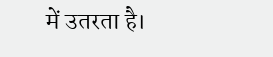में उतरता है।